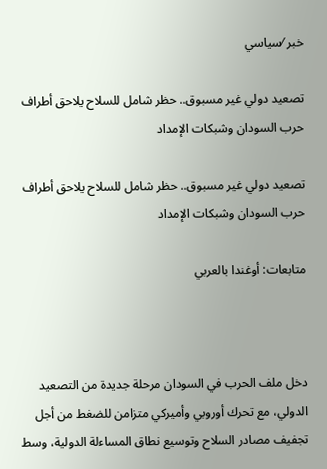خبر ⁄سياسي

تصعيد دولي غير مسبوق.. حظر شامل للسلاح يلاحق أطراف حرب السودان وشبكات الإمداد

تصعيد دولي غير مسبوق.. حظر شامل للسلاح يلاحق أطراف حرب السودان وشبكات الإمداد

متابعات: أوغندا بالعربي



دخل ملف الحرب في السودان مرحلة جديدة من التصعيد الدولي، مع تحرك أوروبي وأميركي متزامن للضغط من أجل تجفيف مصادر السلاح وتوسيع نطاق المساءلة الدولية، وسط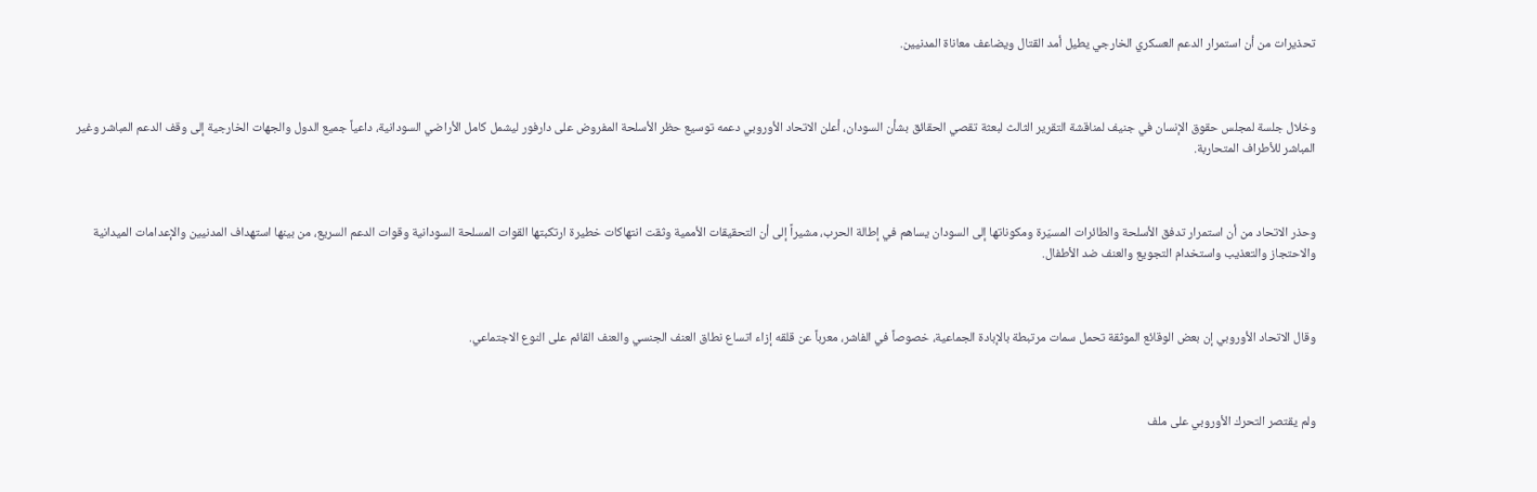تحذيرات من أن استمرار الدعم العسكري الخارجي يطيل أمد القتال ويضاعف معاناة المدنيين.



وخلال جلسة لمجلس حقوق الإنسان في جنيف لمناقشة التقرير الثالث لبعثة تقصي الحقائق بشأن السودان، أعلن الاتحاد الأوروبي دعمه توسيع حظر الأسلحة المفروض على دارفور ليشمل كامل الأراضي السودانية، داعياً جميع الدول والجهات الخارجية إلى وقف الدعم المباشر وغير المباشر للأطراف المتحاربة.



وحذر الاتحاد من أن استمرار تدفق الأسلحة والطائرات المسيّرة ومكوناتها إلى السودان يساهم في إطالة الحرب، مشيراً إلى أن التحقيقات الأممية وثقت انتهاكات خطيرة ارتكبتها القوات المسلحة السودانية وقوات الدعم السريع، من بينها استهداف المدنيين والإعدامات الميدانية والاحتجاز والتعذيب واستخدام التجويع والعنف ضد الأطفال.



وقال الاتحاد الأوروبي إن بعض الوقائع الموثقة تحمل سمات مرتبطة بالإبادة الجماعية، خصوصاً في الفاشر، معرباً عن قلقه إزاء اتساع نطاق العنف الجنسي والعنف القائم على النوع الاجتماعي.



ولم يقتصر التحرك الأوروبي على ملف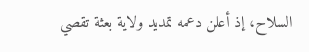السلاح، إذ أعلن دعمه تمديد ولاية بعثة تقصي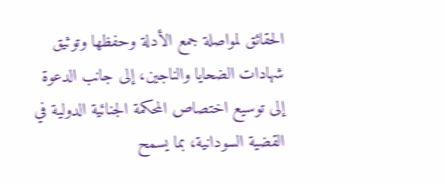الحقائق لمواصلة جمع الأدلة وحفظها وتوثيق شهادات الضحايا والناجين، إلى جانب الدعوة إلى توسيع اختصاص المحكمة الجنائية الدولية في القضية السودانية، بما يسمح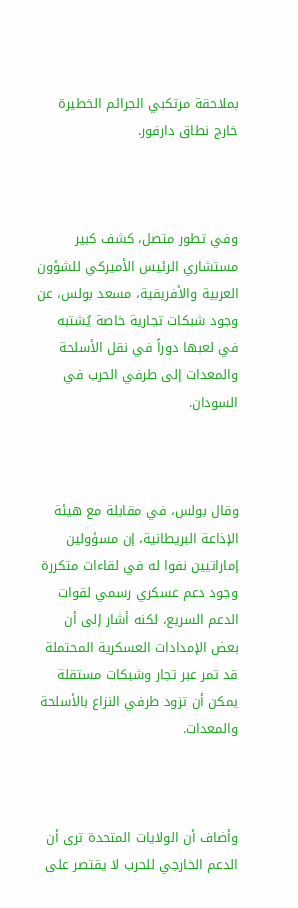بملاحقة مرتكبي الجرائم الخطيرة خارج نطاق دارفور.



وفي تطور متصل، كشف كبير مستشاري الرئيس الأميركي للشؤون العربية والأفريقية، مسعد بولس، عن وجود شبكات تجارية خاصة يُشتبه في لعبها دوراً في نقل الأسلحة والمعدات إلى طرفي الحرب في السودان.



وقال بولس، في مقابلة مع هيئة الإذاعة البريطانية، إن مسؤولين إماراتيين نفوا له في لقاءات متكررة وجود دعم عسكري رسمي لقوات الدعم السريع، لكنه أشار إلى أن بعض الإمدادات العسكرية المحتملة قد تمر عبر تجار وشبكات مستقلة يمكن أن تزود طرفي النزاع بالأسلحة والمعدات.



وأضاف أن الولايات المتحدة ترى أن الدعم الخارجي للحرب لا يقتصر على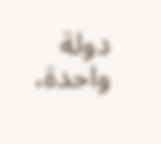دولة واحدة،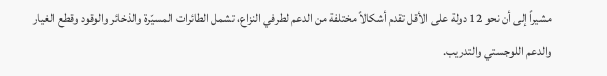مشيراً إلى أن نحو 12 دولة على الأقل تقدم أشكالاً مختلفة من الدعم لطرفي النزاع، تشمل الطائرات المسيّرة والذخائر والوقود وقطع الغيار والدعم اللوجستي والتدريب.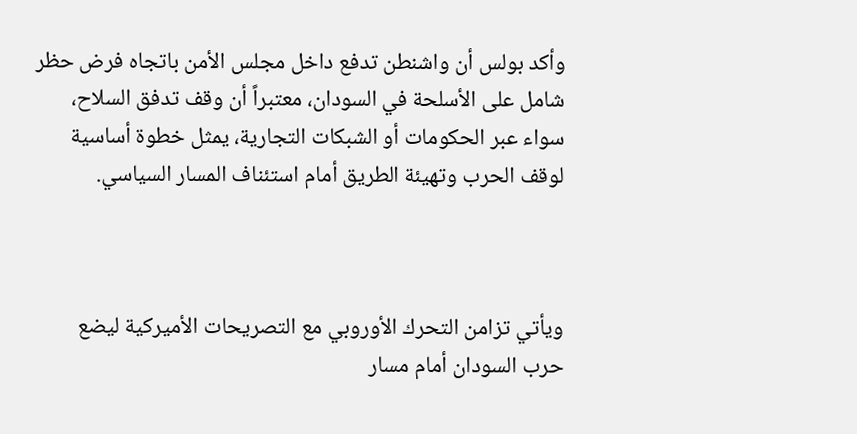وأكد بولس أن واشنطن تدفع داخل مجلس الأمن باتجاه فرض حظر شامل على الأسلحة في السودان، معتبراً أن وقف تدفق السلاح، سواء عبر الحكومات أو الشبكات التجارية، يمثل خطوة أساسية لوقف الحرب وتهيئة الطريق أمام استئناف المسار السياسي.



ويأتي تزامن التحرك الأوروبي مع التصريحات الأميركية ليضع حرب السودان أمام مسار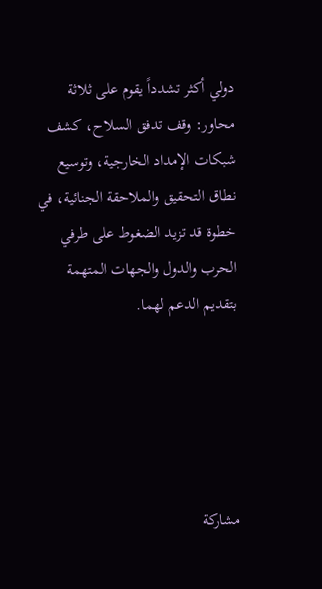دولي أكثر تشدداً يقوم على ثلاثة محاور: وقف تدفق السلاح، كشف شبكات الإمداد الخارجية، وتوسيع نطاق التحقيق والملاحقة الجنائية، في خطوة قد تزيد الضغوط على طرفي الحرب والدول والجهات المتهمة بتقديم الدعم لهما.





مشاركة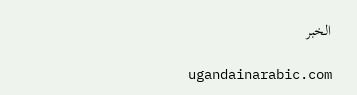الخبر

ugandainarabic.com